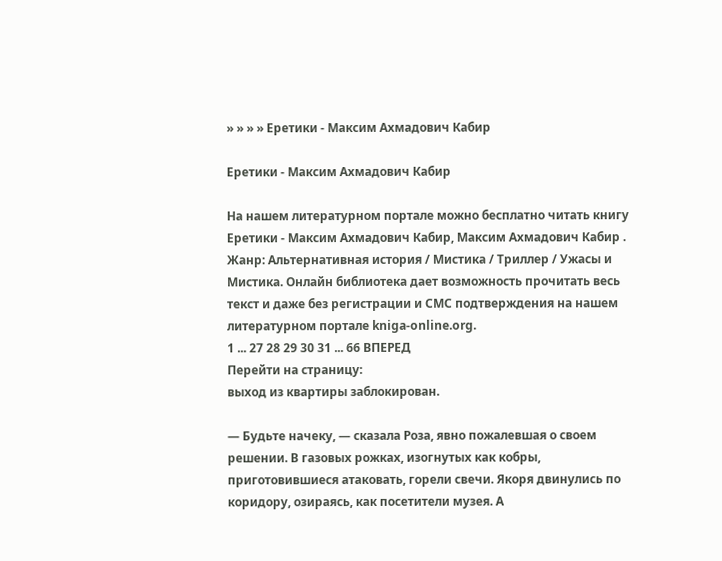» » » » Еретики - Максим Ахмадович Кабир

Еретики - Максим Ахмадович Кабир

На нашем литературном портале можно бесплатно читать книгу Еретики - Максим Ахмадович Кабир, Максим Ахмадович Кабир . Жанр: Альтернативная история / Мистика / Триллер / Ужасы и Мистика. Онлайн библиотека дает возможность прочитать весь текст и даже без регистрации и СМС подтверждения на нашем литературном портале kniga-online.org.
1 ... 27 28 29 30 31 ... 66 ВПЕРЕД
Перейти на страницу:
выход из квартиры заблокирован.

— Будьте начеку, — сказала Роза, явно пожалевшая о своем решении. В газовых рожках, изогнутых как кобры, приготовившиеся атаковать, горели свечи. Якоря двинулись по коридору, озираясь, как посетители музея. А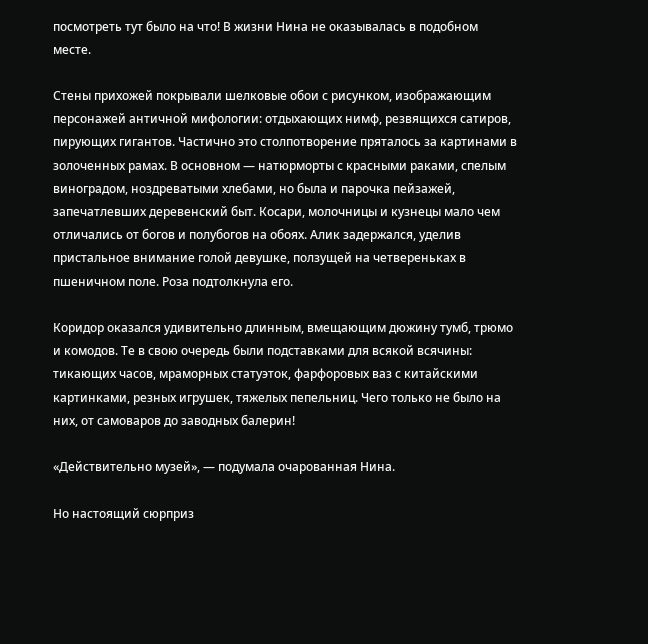посмотреть тут было на что! В жизни Нина не оказывалась в подобном месте.

Стены прихожей покрывали шелковые обои с рисунком, изображающим персонажей античной мифологии: отдыхающих нимф, резвящихся сатиров, пирующих гигантов. Частично это столпотворение пряталось за картинами в золоченных рамах. В основном — натюрморты с красными раками, спелым виноградом, ноздреватыми хлебами, но была и парочка пейзажей, запечатлевших деревенский быт. Косари, молочницы и кузнецы мало чем отличались от богов и полубогов на обоях. Алик задержался, уделив пристальное внимание голой девушке, ползущей на четвереньках в пшеничном поле. Роза подтолкнула его.

Коридор оказался удивительно длинным, вмещающим дюжину тумб, трюмо и комодов. Те в свою очередь были подставками для всякой всячины: тикающих часов, мраморных статуэток, фарфоровых ваз с китайскими картинками, резных игрушек, тяжелых пепельниц. Чего только не было на них, от самоваров до заводных балерин!

«Действительно музей», — подумала очарованная Нина.

Но настоящий сюрприз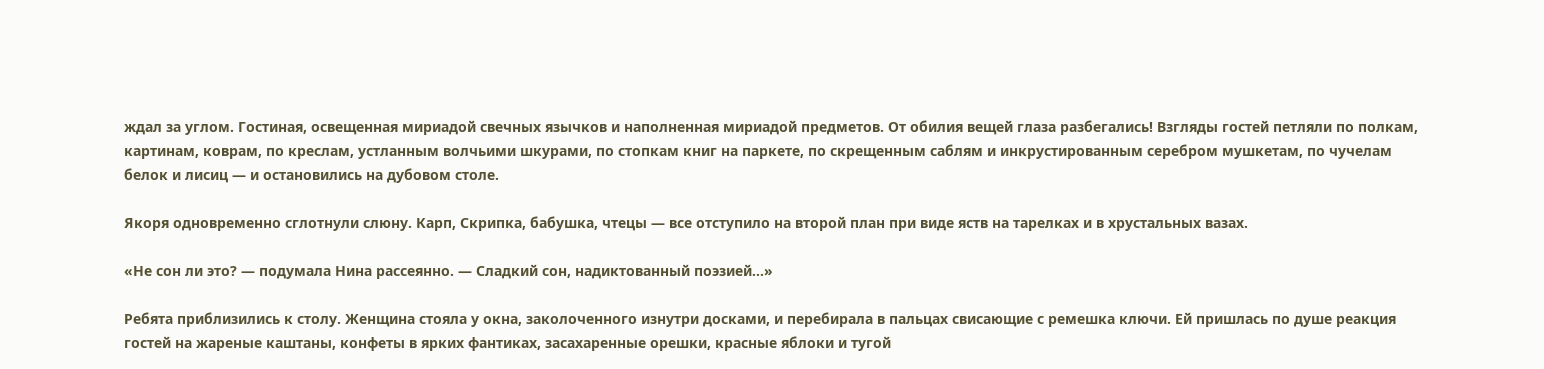ждал за углом. Гостиная, освещенная мириадой свечных язычков и наполненная мириадой предметов. От обилия вещей глаза разбегались! Взгляды гостей петляли по полкам, картинам, коврам, по креслам, устланным волчьими шкурами, по стопкам книг на паркете, по скрещенным саблям и инкрустированным серебром мушкетам, по чучелам белок и лисиц — и остановились на дубовом столе.

Якоря одновременно сглотнули слюну. Карп, Скрипка, бабушка, чтецы — все отступило на второй план при виде яств на тарелках и в хрустальных вазах.

«Не сон ли это? — подумала Нина рассеянно. — Сладкий сон, надиктованный поэзией…»

Ребята приблизились к столу. Женщина стояла у окна, заколоченного изнутри досками, и перебирала в пальцах свисающие с ремешка ключи. Ей пришлась по душе реакция гостей на жареные каштаны, конфеты в ярких фантиках, засахаренные орешки, красные яблоки и тугой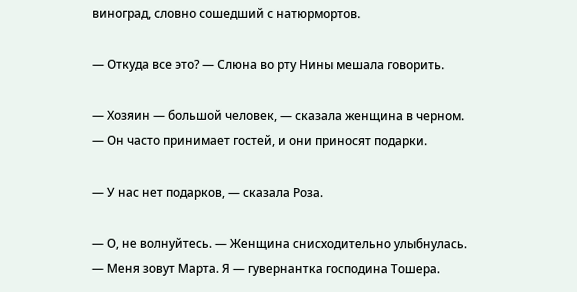виноград, словно сошедший с натюрмортов.

— Откуда все это? — Слюна во рту Нины мешала говорить.

— Хозяин — большой человек, — сказала женщина в черном. — Он часто принимает гостей, и они приносят подарки.

— У нас нет подарков, — сказала Роза.

— О, не волнуйтесь. — Женщина снисходительно улыбнулась. — Меня зовут Марта. Я — гувернантка господина Тошера.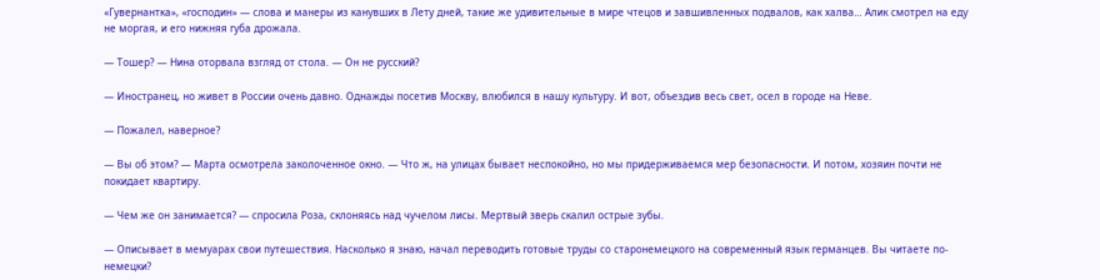«Гувернантка», «господин» — слова и манеры из канувших в Лету дней, такие же удивительные в мире чтецов и завшивленных подвалов, как халва… Алик смотрел на еду не моргая, и его нижняя губа дрожала.

— Тошер? — Нина оторвала взгляд от стола. — Он не русский?

— Иностранец, но живет в России очень давно. Однажды посетив Москву, влюбился в нашу культуру. И вот, объездив весь свет, осел в городе на Неве.

— Пожалел, наверное?

— Вы об этом? — Марта осмотрела заколоченное окно. — Что ж, на улицах бывает неспокойно, но мы придерживаемся мер безопасности. И потом, хозяин почти не покидает квартиру.

— Чем же он занимается? — спросила Роза, склоняясь над чучелом лисы. Мертвый зверь скалил острые зубы.

— Описывает в мемуарах свои путешествия. Насколько я знаю, начал переводить готовые труды со старонемецкого на современный язык германцев. Вы читаете по-немецки?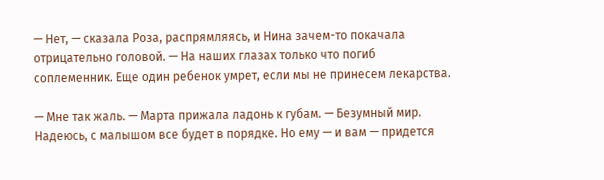— Нет, — сказала Роза, распрямляясь, и Нина зачем-то покачала отрицательно головой. — На наших глазах только что погиб соплеменник. Еще один ребенок умрет, если мы не принесем лекарства.

— Мне так жаль. — Марта прижала ладонь к губам. — Безумный мир. Надеюсь, с малышом все будет в порядке. Но ему — и вам — придется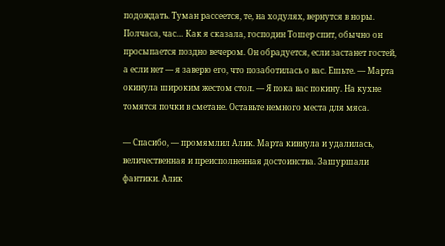подождать. Туман рассеется, те, на ходулях, вернутся в норы. Полчаса, час… Как я сказала, господин Тошер спит, обычно он просыпается поздно вечером. Он обрадуется, если застанет гостей, а если нет — я заверю его, что позаботилась о вас. Ешьте. — Марта окинула широким жестом стол. — Я пока вас покину. На кухне томятся почки в сметане. Оставьте немного места для мяса.

— Спасибо, — промямлил Алик. Марта кивнула и удалилась, величественная и преисполненная достоинства. Зашуршали фантики. Алик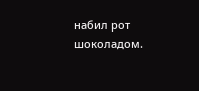набил рот шоколадом.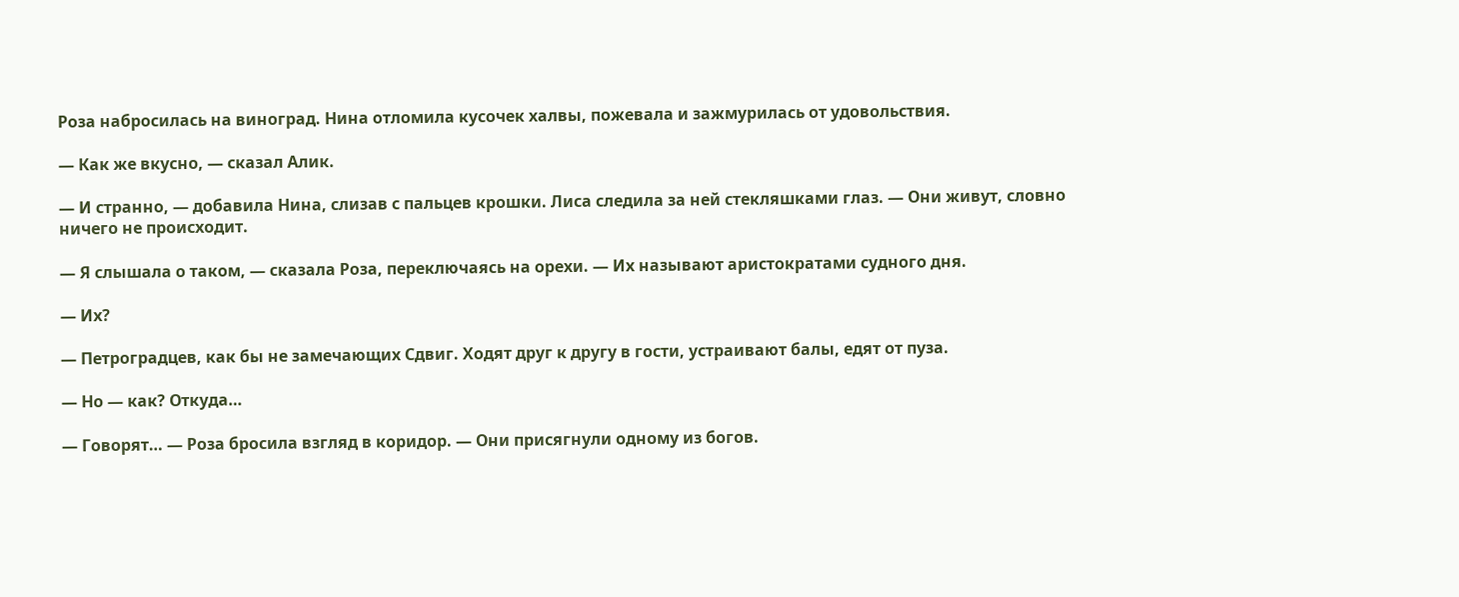Роза набросилась на виноград. Нина отломила кусочек халвы, пожевала и зажмурилась от удовольствия.

— Как же вкусно, — сказал Алик.

— И странно, — добавила Нина, слизав с пальцев крошки. Лиса следила за ней стекляшками глаз. — Они живут, словно ничего не происходит.

— Я слышала о таком, — сказала Роза, переключаясь на орехи. — Их называют аристократами судного дня.

— Их?

— Петроградцев, как бы не замечающих Сдвиг. Ходят друг к другу в гости, устраивают балы, едят от пуза.

— Но — как? Откуда…

— Говорят… — Роза бросила взгляд в коридор. — Они присягнули одному из богов.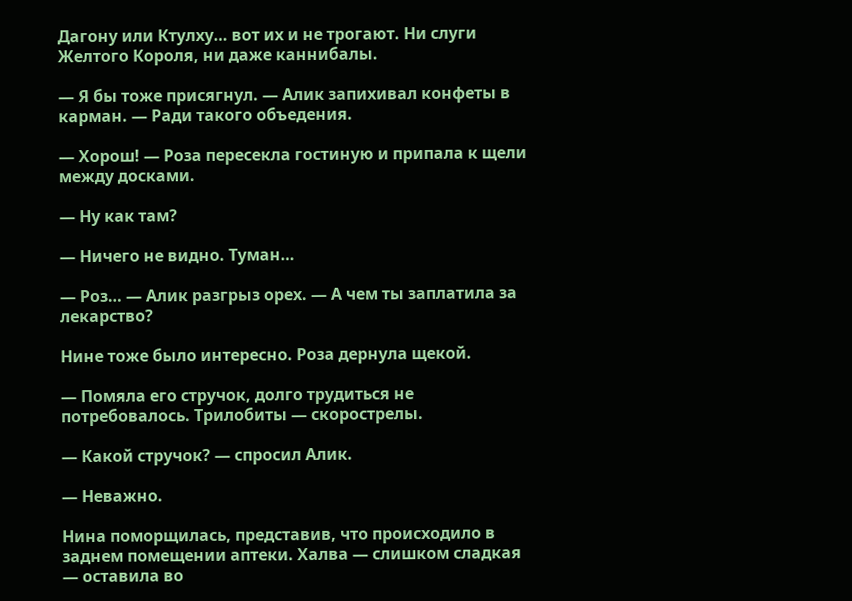Дагону или Ктулху… вот их и не трогают. Ни слуги Желтого Короля, ни даже каннибалы.

— Я бы тоже присягнул. — Алик запихивал конфеты в карман. — Ради такого объедения.

— Хорош! — Роза пересекла гостиную и припала к щели между досками.

— Ну как там?

— Ничего не видно. Туман…

— Роз… — Алик разгрыз орех. — А чем ты заплатила за лекарство?

Нине тоже было интересно. Роза дернула щекой.

— Помяла его стручок, долго трудиться не потребовалось. Трилобиты — скорострелы.

— Какой стручок? — спросил Алик.

— Неважно.

Нина поморщилась, представив, что происходило в заднем помещении аптеки. Халва — слишком сладкая — оставила во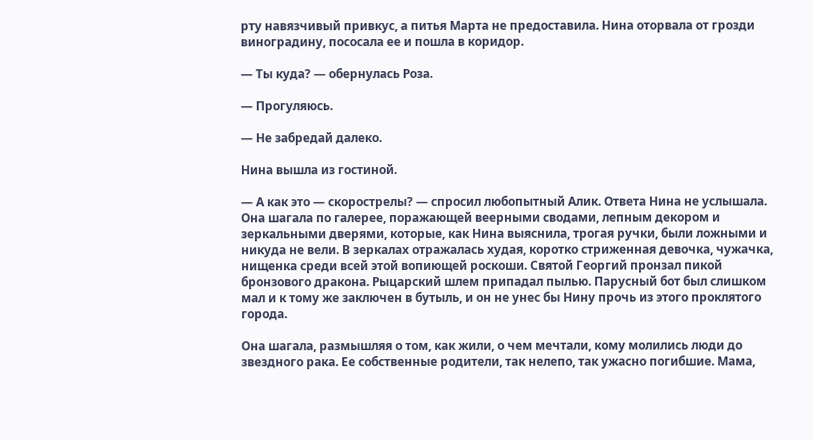рту навязчивый привкус, а питья Марта не предоставила. Нина оторвала от грозди виноградину, пососала ее и пошла в коридор.

— Ты куда? — обернулась Роза.

— Прогуляюсь.

— Не забредай далеко.

Нина вышла из гостиной.

— А как это — скорострелы? — спросил любопытный Алик. Ответа Нина не услышала. Она шагала по галерее, поражающей веерными сводами, лепным декором и зеркальными дверями, которые, как Нина выяснила, трогая ручки, были ложными и никуда не вели. В зеркалах отражалась худая, коротко стриженная девочка, чужачка, нищенка среди всей этой вопиющей роскоши. Святой Георгий пронзал пикой бронзового дракона. Рыцарский шлем припадал пылью. Парусный бот был слишком мал и к тому же заключен в бутыль, и он не унес бы Нину прочь из этого проклятого города.

Она шагала, размышляя о том, как жили, о чем мечтали, кому молились люди до звездного рака. Ее собственные родители, так нелепо, так ужасно погибшие. Мама,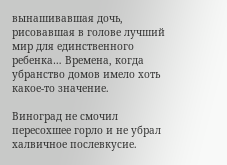вынашивавшая дочь, рисовавшая в голове лучший мир для единственного ребенка… Времена, когда убранство домов имело хоть какое-то значение.

Виноград не смочил пересохшее горло и не убрал халвичное послевкусие.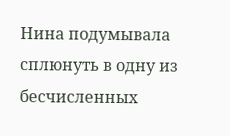Нина подумывала сплюнуть в одну из бесчисленных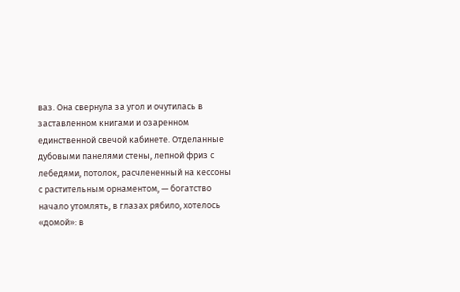ваз. Она свернула за угол и очутилась в заставленном книгами и озаренном единственной свечой кабинете. Отделанные дубовыми панелями стены, лепной фриз с лебедями, потолок, расчлененный на кессоны с растительным орнаментом, — богатство начало утомлять, в глазах рябило, хотелось «домой»: в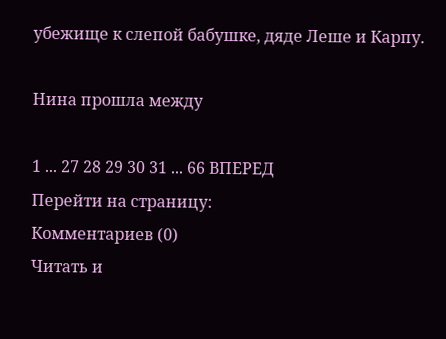убежище к слепой бабушке, дяде Леше и Карпу.

Нина прошла между

1 ... 27 28 29 30 31 ... 66 ВПЕРЕД
Перейти на страницу:
Комментариев (0)
Читать и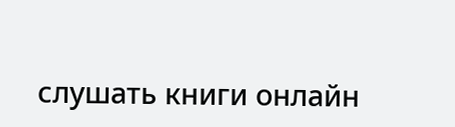слушать книги онлайн